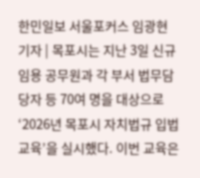한민일보 서울포커스 임광현 기자 | 목포시는 지난 3일 신규 임용 공무원과 각 부서 법무담당자 등 70여 명을 대상으로 ‘2026년 목포시 자치법규 입법 교육’을 실시했다. 이번 교육은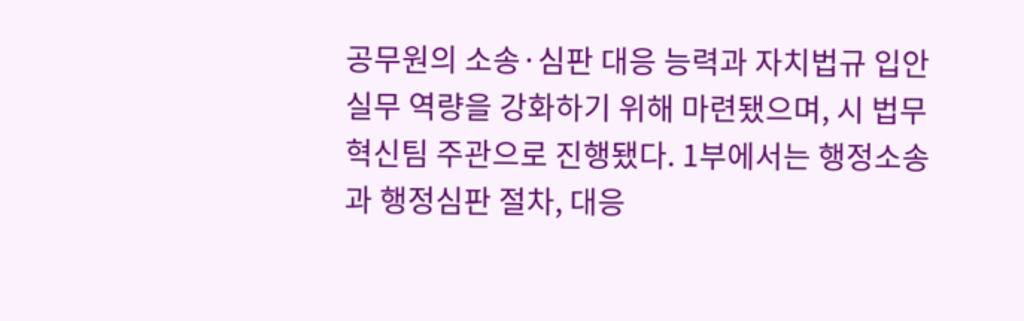공무원의 소송·심판 대응 능력과 자치법규 입안 실무 역량을 강화하기 위해 마련됐으며, 시 법무혁신팀 주관으로 진행됐다. 1부에서는 행정소송과 행정심판 절차, 대응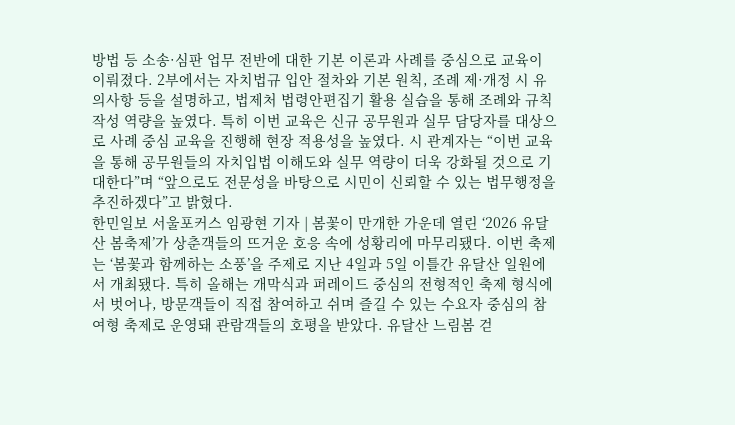방법 등 소송·심판 업무 전반에 대한 기본 이론과 사례를 중심으로 교육이 이뤄졌다. 2부에서는 자치법규 입안 절차와 기본 원칙, 조례 제·개정 시 유의사항 등을 설명하고, 법제처 법령안편집기 활용 실습을 통해 조례와 규칙 작성 역량을 높였다. 특히 이번 교육은 신규 공무원과 실무 담당자를 대상으로 사례 중심 교육을 진행해 현장 적용성을 높였다. 시 관계자는 “이번 교육을 통해 공무원들의 자치입법 이해도와 실무 역량이 더욱 강화될 것으로 기대한다”며 “앞으로도 전문성을 바탕으로 시민이 신뢰할 수 있는 법무행정을 추진하겠다”고 밝혔다.
한민일보 서울포커스 임광현 기자 | 봄꽃이 만개한 가운데 열린 ‘2026 유달산 봄축제’가 상춘객들의 뜨거운 호응 속에 성황리에 마무리됐다. 이번 축제는 ‘봄꽃과 함께하는 소풍’을 주제로 지난 4일과 5일 이틀간 유달산 일원에서 개최됐다. 특히 올해는 개막식과 퍼레이드 중심의 전형적인 축제 형식에서 벗어나, 방문객들이 직접 참여하고 쉬며 즐길 수 있는 수요자 중심의 참여형 축제로 운영돼 관람객들의 호평을 받았다. 유달산 느림봄 걷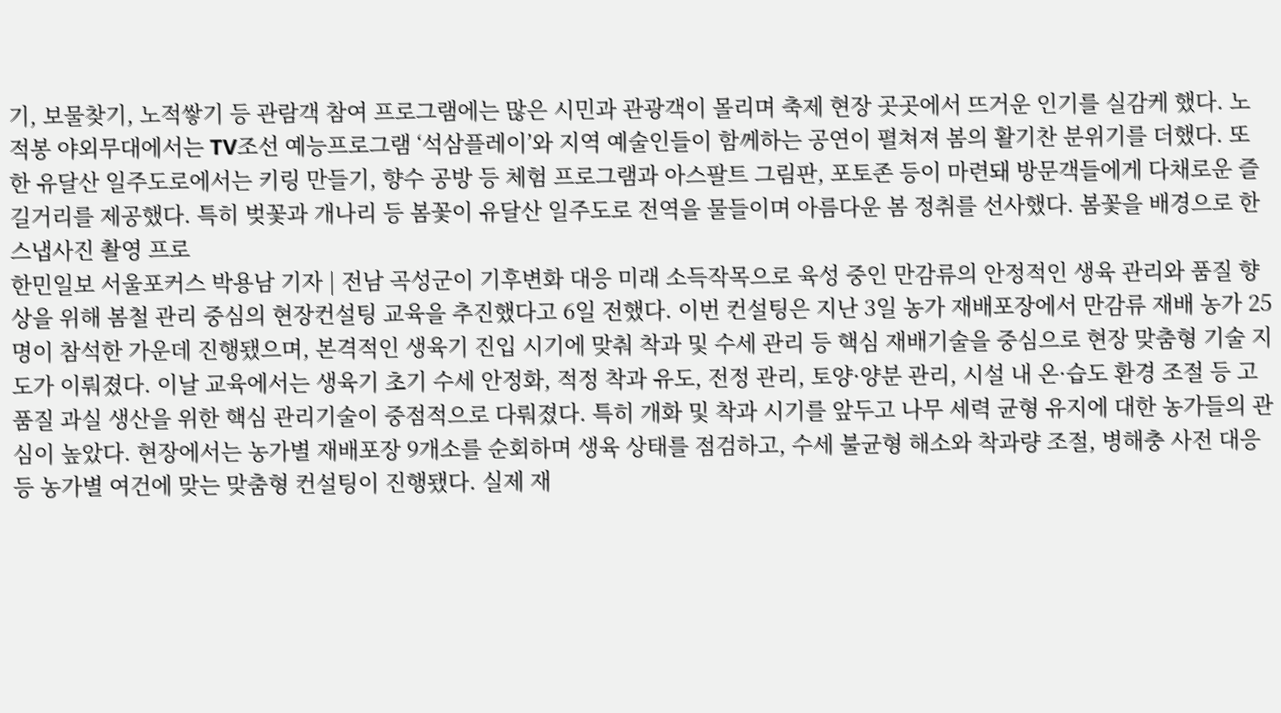기, 보물찾기, 노적쌓기 등 관람객 참여 프로그램에는 많은 시민과 관광객이 몰리며 축제 현장 곳곳에서 뜨거운 인기를 실감케 했다. 노적봉 야외무대에서는 TV조선 예능프로그램 ‘석삼플레이’와 지역 예술인들이 함께하는 공연이 펼쳐져 봄의 활기찬 분위기를 더했다. 또한 유달산 일주도로에서는 키링 만들기, 향수 공방 등 체험 프로그램과 아스팔트 그림판, 포토존 등이 마련돼 방문객들에게 다채로운 즐길거리를 제공했다. 특히 벚꽃과 개나리 등 봄꽃이 유달산 일주도로 전역을 물들이며 아름다운 봄 정취를 선사했다. 봄꽃을 배경으로 한 스냅사진 촬영 프로
한민일보 서울포커스 박용남 기자 | 전남 곡성군이 기후변화 대응 미래 소득작목으로 육성 중인 만감류의 안정적인 생육 관리와 품질 향상을 위해 봄철 관리 중심의 현장컨설팅 교육을 추진했다고 6일 전했다. 이번 컨설팅은 지난 3일 농가 재배포장에서 만감류 재배 농가 25명이 참석한 가운데 진행됐으며, 본격적인 생육기 진입 시기에 맞춰 착과 및 수세 관리 등 핵심 재배기술을 중심으로 현장 맞춤형 기술 지도가 이뤄졌다. 이날 교육에서는 생육기 초기 수세 안정화, 적정 착과 유도, 전정 관리, 토양·양분 관리, 시설 내 온·습도 환경 조절 등 고품질 과실 생산을 위한 핵심 관리기술이 중점적으로 다뤄졌다. 특히 개화 및 착과 시기를 앞두고 나무 세력 균형 유지에 대한 농가들의 관심이 높았다. 현장에서는 농가별 재배포장 9개소를 순회하며 생육 상태를 점검하고, 수세 불균형 해소와 착과량 조절, 병해충 사전 대응 등 농가별 여건에 맞는 맞춤형 컨설팅이 진행됐다. 실제 재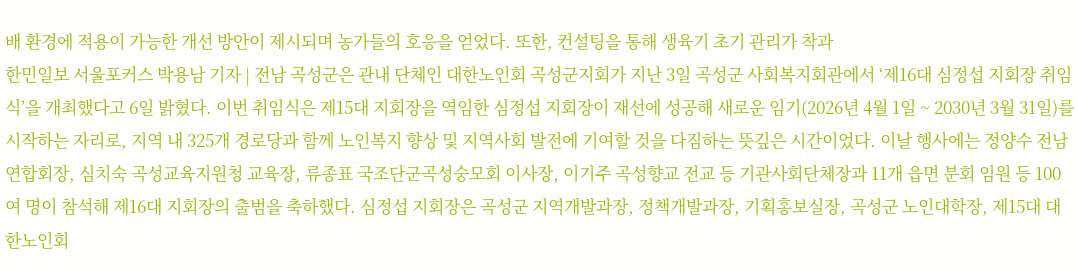배 환경에 적용이 가능한 개선 방안이 제시되며 농가들의 호응을 얻었다. 또한, 컨설팅을 통해 생육기 초기 관리가 착과
한민일보 서울포커스 박용남 기자 | 전남 곡성군은 관내 단체인 대한노인회 곡성군지회가 지난 3일 곡성군 사회복지회관에서 ‘제16대 심정섭 지회장 취임식’을 개최했다고 6일 밝혔다. 이번 취임식은 제15대 지회장을 역임한 심정섭 지회장이 재선에 성공해 새로운 임기(2026년 4월 1일 ~ 2030년 3월 31일)를 시작하는 자리로, 지역 내 325개 경로당과 함께 노인복지 향상 및 지역사회 발전에 기여할 것을 다짐하는 뜻깊은 시간이었다. 이날 행사에는 정양수 전남연합회장, 심치숙 곡성교육지원청 교육장, 류종표 국조단군곡성숭모회 이사장, 이기주 곡성향교 전교 등 기관사회단체장과 11개 읍면 분회 임원 등 100여 명이 참석해 제16대 지회장의 출범을 축하했다. 심정섭 지회장은 곡성군 지역개발과장, 정책개발과장, 기획홍보실장, 곡성군 노인대학장, 제15대 대한노인회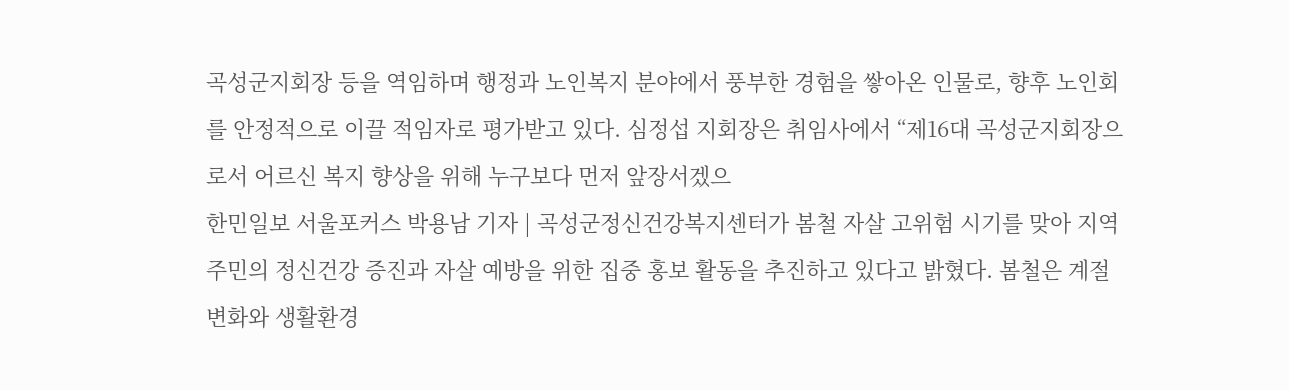곡성군지회장 등을 역임하며 행정과 노인복지 분야에서 풍부한 경험을 쌓아온 인물로, 향후 노인회를 안정적으로 이끌 적임자로 평가받고 있다. 심정섭 지회장은 취임사에서 “제16대 곡성군지회장으로서 어르신 복지 향상을 위해 누구보다 먼저 앞장서겠으
한민일보 서울포커스 박용남 기자 | 곡성군정신건강복지센터가 봄철 자살 고위험 시기를 맞아 지역 주민의 정신건강 증진과 자살 예방을 위한 집중 홍보 활동을 추진하고 있다고 밝혔다. 봄철은 계절 변화와 생활환경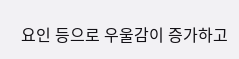요인 등으로 우울감이 증가하고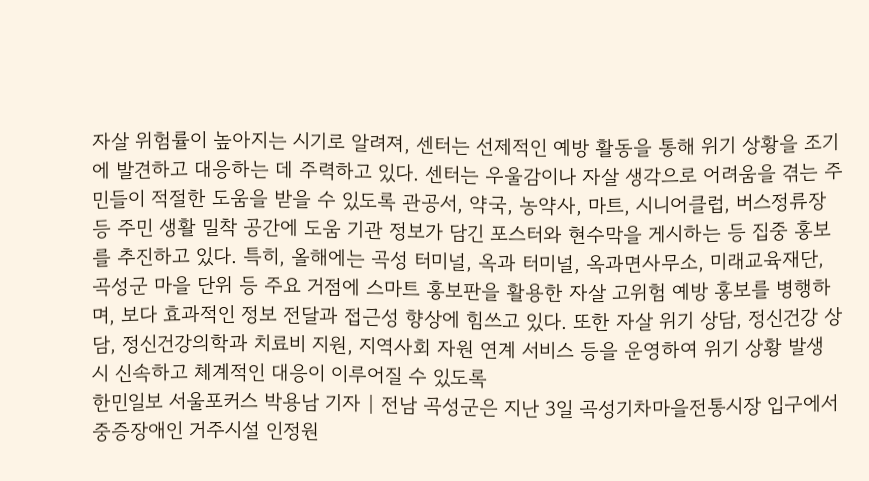자살 위험률이 높아지는 시기로 알려져, 센터는 선제적인 예방 활동을 통해 위기 상황을 조기에 발견하고 대응하는 데 주력하고 있다. 센터는 우울감이나 자살 생각으로 어려움을 겪는 주민들이 적절한 도움을 받을 수 있도록 관공서, 약국, 농약사, 마트, 시니어클럽, 버스정류장 등 주민 생활 밀착 공간에 도움 기관 정보가 담긴 포스터와 현수막을 게시하는 등 집중 홍보를 추진하고 있다. 특히, 올해에는 곡성 터미널, 옥과 터미널, 옥과면사무소, 미래교육재단, 곡성군 마을 단위 등 주요 거점에 스마트 홍보판을 활용한 자살 고위험 예방 홍보를 병행하며, 보다 효과적인 정보 전달과 접근성 향상에 힘쓰고 있다. 또한 자살 위기 상담, 정신건강 상담, 정신건강의학과 치료비 지원, 지역사회 자원 연계 서비스 등을 운영하여 위기 상황 발생 시 신속하고 체계적인 대응이 이루어질 수 있도록
한민일보 서울포커스 박용남 기자 | 전남 곡성군은 지난 3일 곡성기차마을전통시장 입구에서 중증장애인 거주시설 인정원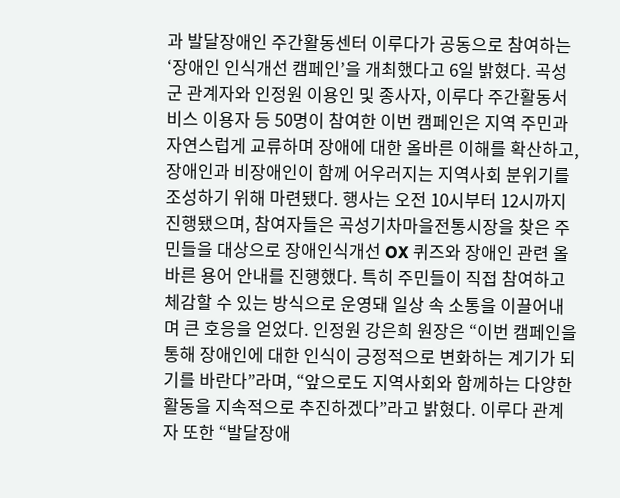과 발달장애인 주간활동센터 이루다가 공동으로 참여하는 ‘장애인 인식개선 캠페인’을 개최했다고 6일 밝혔다. 곡성군 관계자와 인정원 이용인 및 종사자, 이루다 주간활동서비스 이용자 등 50명이 참여한 이번 캠페인은 지역 주민과 자연스럽게 교류하며 장애에 대한 올바른 이해를 확산하고, 장애인과 비장애인이 함께 어우러지는 지역사회 분위기를 조성하기 위해 마련됐다. 행사는 오전 10시부터 12시까지 진행됐으며, 참여자들은 곡성기차마을전통시장을 찾은 주민들을 대상으로 장애인식개선 OX 퀴즈와 장애인 관련 올바른 용어 안내를 진행했다. 특히 주민들이 직접 참여하고 체감할 수 있는 방식으로 운영돼 일상 속 소통을 이끌어내며 큰 호응을 얻었다. 인정원 강은희 원장은 “이번 캠페인을 통해 장애인에 대한 인식이 긍정적으로 변화하는 계기가 되기를 바란다”라며, “앞으로도 지역사회와 함께하는 다양한 활동을 지속적으로 추진하겠다”라고 밝혔다. 이루다 관계자 또한 “발달장애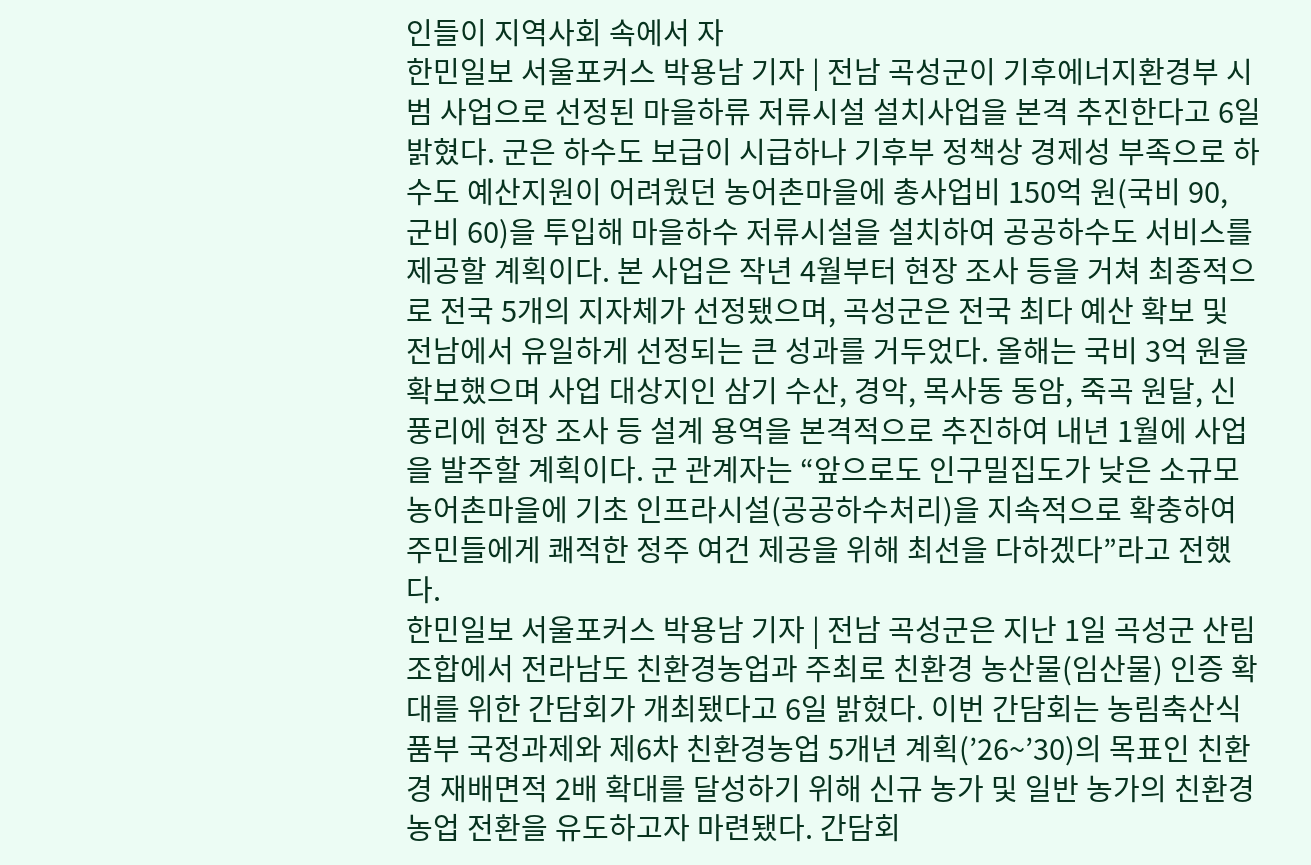인들이 지역사회 속에서 자
한민일보 서울포커스 박용남 기자 | 전남 곡성군이 기후에너지환경부 시범 사업으로 선정된 마을하류 저류시설 설치사업을 본격 추진한다고 6일 밝혔다. 군은 하수도 보급이 시급하나 기후부 정책상 경제성 부족으로 하수도 예산지원이 어려웠던 농어촌마을에 총사업비 150억 원(국비 90, 군비 60)을 투입해 마을하수 저류시설을 설치하여 공공하수도 서비스를 제공할 계획이다. 본 사업은 작년 4월부터 현장 조사 등을 거쳐 최종적으로 전국 5개의 지자체가 선정됐으며, 곡성군은 전국 최다 예산 확보 및 전남에서 유일하게 선정되는 큰 성과를 거두었다. 올해는 국비 3억 원을 확보했으며 사업 대상지인 삼기 수산, 경악, 목사동 동암, 죽곡 원달, 신풍리에 현장 조사 등 설계 용역을 본격적으로 추진하여 내년 1월에 사업을 발주할 계획이다. 군 관계자는 “앞으로도 인구밀집도가 낮은 소규모 농어촌마을에 기초 인프라시설(공공하수처리)을 지속적으로 확충하여 주민들에게 쾌적한 정주 여건 제공을 위해 최선을 다하겠다”라고 전했다.
한민일보 서울포커스 박용남 기자 | 전남 곡성군은 지난 1일 곡성군 산림조합에서 전라남도 친환경농업과 주최로 친환경 농산물(임산물) 인증 확대를 위한 간담회가 개최됐다고 6일 밝혔다. 이번 간담회는 농림축산식품부 국정과제와 제6차 친환경농업 5개년 계획(’26~’30)의 목표인 친환경 재배면적 2배 확대를 달성하기 위해 신규 농가 및 일반 농가의 친환경농업 전환을 유도하고자 마련됐다. 간담회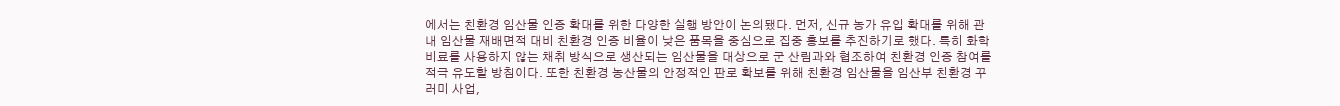에서는 친환경 임산물 인증 확대를 위한 다양한 실행 방안이 논의됐다. 먼저, 신규 농가 유입 확대를 위해 관내 임산물 재배면적 대비 친환경 인증 비율이 낮은 품목을 중심으로 집중 홍보를 추진하기로 했다. 특히 화학비료를 사용하지 않는 채취 방식으로 생산되는 임산물을 대상으로 군 산림과와 협조하여 친환경 인증 참여를 적극 유도할 방침이다. 또한 친환경 농산물의 안정적인 판로 확보를 위해 친환경 임산물을 임산부 친환경 꾸러미 사업,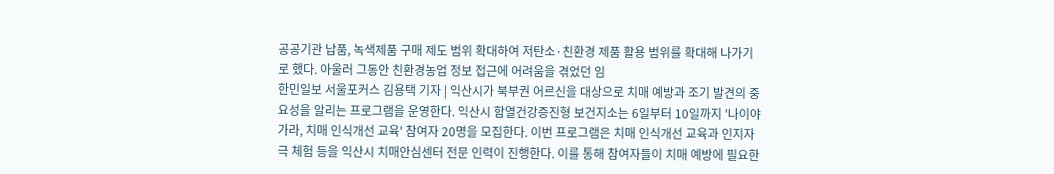공공기관 납품, 녹색제품 구매 제도 범위 확대하여 저탄소·친환경 제품 활용 범위를 확대해 나가기로 했다. 아울러 그동안 친환경농업 정보 접근에 어려움을 겪었던 임
한민일보 서울포커스 김용택 기자 | 익산시가 북부권 어르신을 대상으로 치매 예방과 조기 발견의 중요성을 알리는 프로그램을 운영한다. 익산시 함열건강증진형 보건지소는 6일부터 10일까지 '나이야 가라, 치매 인식개선 교육' 참여자 20명을 모집한다. 이번 프로그램은 치매 인식개선 교육과 인지자극 체험 등을 익산시 치매안심센터 전문 인력이 진행한다. 이를 통해 참여자들이 치매 예방에 필요한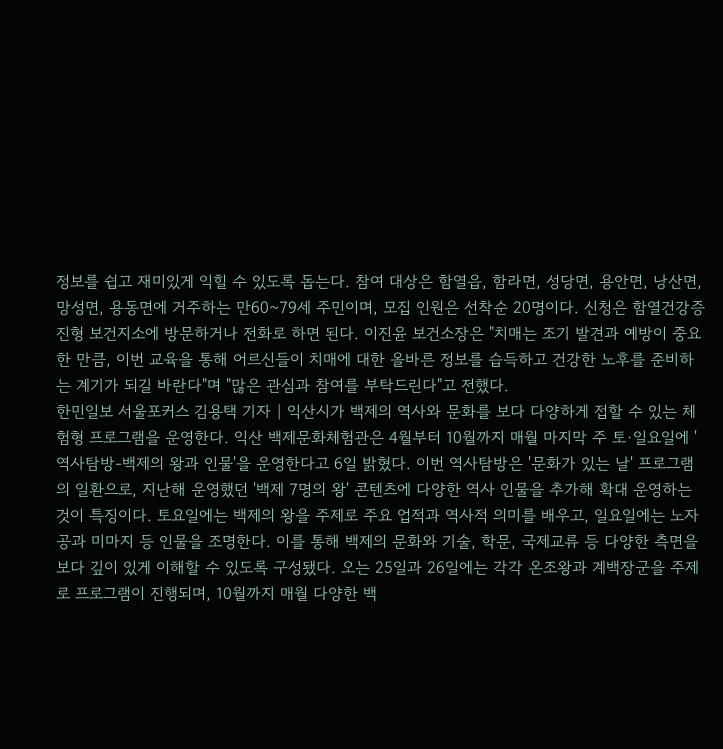정보를 쉽고 재미있게 익힐 수 있도록 돕는다. 참여 대상은 함열읍, 함라면, 성당면, 용안면, 낭산면, 망성면, 용동면에 거주하는 만60~79세 주민이며, 모집 인원은 선착순 20명이다. 신청은 함열건강증진형 보건지소에 방문하거나 전화로 하면 된다. 이진윤 보건소장은 "치매는 조기 발견과 예방이 중요한 만큼, 이번 교육을 통해 어르신들이 치매에 대한 올바른 정보를 습득하고 건강한 노후를 준비하는 계기가 되길 바란다"며 "많은 관심과 참여를 부탁드린다"고 전했다.
한민일보 서울포커스 김용택 기자 | 익산시가 백제의 역사와 문화를 보다 다양하게 접할 수 있는 체험형 프로그램을 운영한다. 익산 백제문화체험관은 4월부터 10월까지 매월 마지막 주 토·일요일에 '역사탐방-백제의 왕과 인물'을 운영한다고 6일 밝혔다. 이번 역사탐방은 '문화가 있는 날' 프로그램의 일환으로, 지난해 운영했던 '백제 7명의 왕' 콘텐츠에 다양한 역사 인물을 추가해 확대 운영하는 것이 특징이다. 토요일에는 백제의 왕을 주제로 주요 업적과 역사적 의미를 배우고, 일요일에는 노자공과 미마지 등 인물을 조명한다. 이를 통해 백제의 문화와 기술, 학문, 국제교류 등 다양한 측면을 보다 깊이 있게 이해할 수 있도록 구성됐다. 오는 25일과 26일에는 각각 온조왕과 계백장군을 주제로 프로그램이 진행되며, 10월까지 매월 다양한 백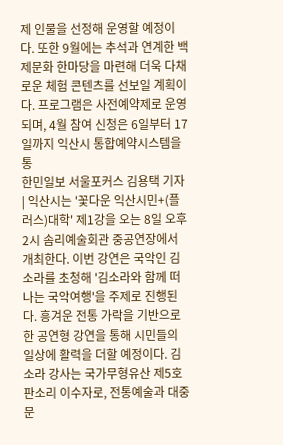제 인물을 선정해 운영할 예정이다. 또한 9월에는 추석과 연계한 백제문화 한마당을 마련해 더욱 다채로운 체험 콘텐츠를 선보일 계획이다. 프로그램은 사전예약제로 운영되며, 4월 참여 신청은 6일부터 17일까지 익산시 통합예약시스템을 통
한민일보 서울포커스 김용택 기자 | 익산시는 '꽃다운 익산시민+(플러스)대학' 제1강을 오는 8일 오후 2시 솜리예술회관 중공연장에서 개최한다. 이번 강연은 국악인 김소라를 초청해 '김소라와 함께 떠나는 국악여행'을 주제로 진행된다. 흥겨운 전통 가락을 기반으로 한 공연형 강연을 통해 시민들의 일상에 활력을 더할 예정이다. 김소라 강사는 국가무형유산 제5호 판소리 이수자로, 전통예술과 대중문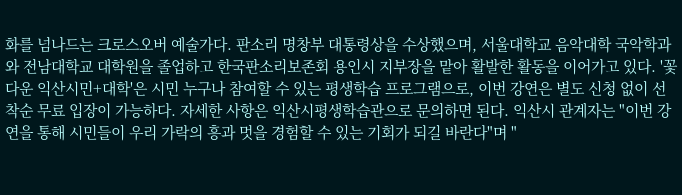화를 넘나드는 크로스오버 예술가다. 판소리 명창부 대통령상을 수상했으며, 서울대학교 음악대학 국악학과와 전남대학교 대학원을 졸업하고 한국판소리보존회 용인시 지부장을 맡아 활발한 활동을 이어가고 있다. '꽃다운 익산시민+대학'은 시민 누구나 참여할 수 있는 평생학습 프로그램으로, 이번 강연은 별도 신청 없이 선착순 무료 입장이 가능하다. 자세한 사항은 익산시평생학습관으로 문의하면 된다. 익산시 관계자는 "이번 강연을 통해 시민들이 우리 가락의 흥과 멋을 경험할 수 있는 기회가 되길 바란다"며 "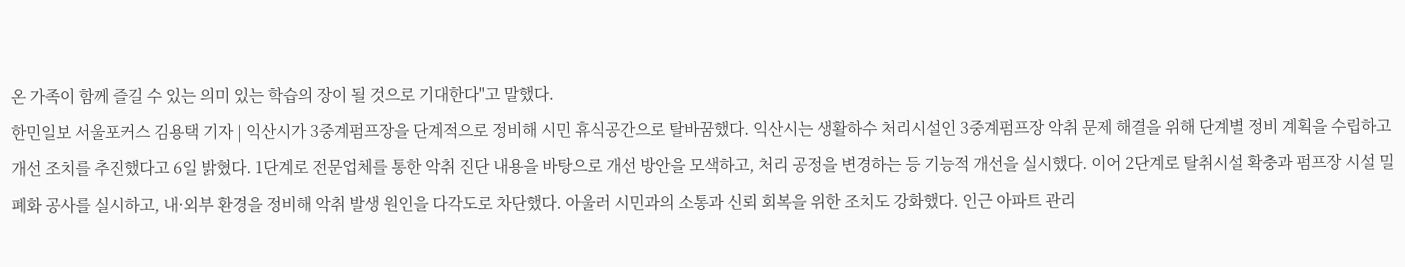온 가족이 함께 즐길 수 있는 의미 있는 학습의 장이 될 것으로 기대한다"고 말했다.
한민일보 서울포커스 김용택 기자 | 익산시가 3중계펌프장을 단계적으로 정비해 시민 휴식공간으로 탈바꿈했다. 익산시는 생활하수 처리시설인 3중계펌프장 악취 문제 해결을 위해 단계별 정비 계획을 수립하고 개선 조치를 추진했다고 6일 밝혔다. 1단계로 전문업체를 통한 악취 진단 내용을 바탕으로 개선 방안을 모색하고, 처리 공정을 변경하는 등 기능적 개선을 실시했다. 이어 2단계로 탈취시설 확충과 펌프장 시설 밀폐화 공사를 실시하고, 내·외부 환경을 정비해 악취 발생 원인을 다각도로 차단했다. 아울러 시민과의 소통과 신뢰 회복을 위한 조치도 강화했다. 인근 아파트 관리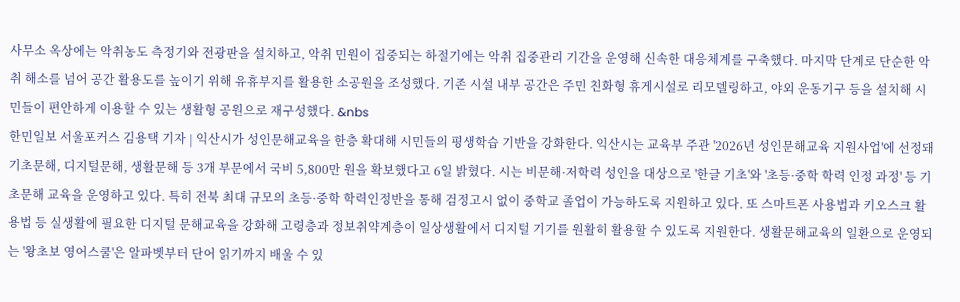사무소 옥상에는 악취농도 측정기와 전광판을 설치하고, 악취 민원이 집중되는 하절기에는 악취 집중관리 기간을 운영해 신속한 대응체계를 구축했다. 마지막 단계로 단순한 악취 해소를 넘어 공간 활용도를 높이기 위해 유휴부지를 활용한 소공원을 조성했다. 기존 시설 내부 공간은 주민 친화형 휴게시설로 리모델링하고, 야외 운동기구 등을 설치해 시민들이 편안하게 이용할 수 있는 생활형 공원으로 재구성했다. &nbs
한민일보 서울포커스 김용택 기자 | 익산시가 성인문해교육을 한층 확대해 시민들의 평생학습 기반을 강화한다. 익산시는 교육부 주관 '2026년 성인문해교육 지원사업'에 선정돼 기초문해, 디지털문해, 생활문해 등 3개 부문에서 국비 5,800만 원을 확보했다고 6일 밝혔다. 시는 비문해·저학력 성인을 대상으로 '한글 기초'와 '초등·중학 학력 인정 과정' 등 기초문해 교육을 운영하고 있다. 특히 전북 최대 규모의 초등·중학 학력인정반을 통해 검정고시 없이 중학교 졸업이 가능하도록 지원하고 있다. 또 스마트폰 사용법과 키오스크 활용법 등 실생활에 필요한 디지털 문해교육을 강화해 고령층과 정보취약계층이 일상생활에서 디지털 기기를 원활히 활용할 수 있도록 지원한다. 생활문해교육의 일환으로 운영되는 '왕초보 영어스쿨'은 알파벳부터 단어 읽기까지 배울 수 있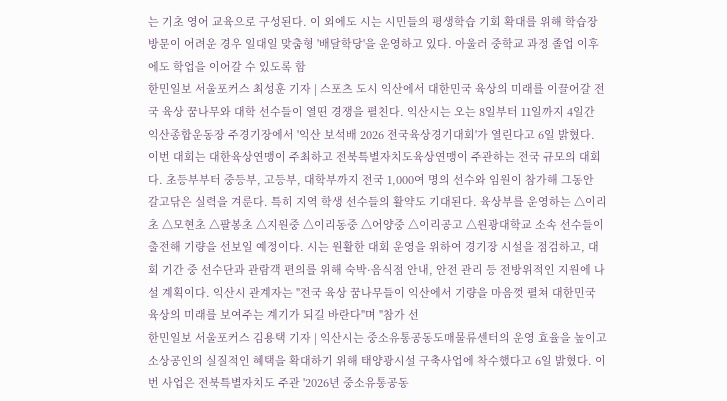는 기초 영어 교육으로 구성된다. 이 외에도 시는 시민들의 평생학습 기회 확대를 위해 학습장 방문이 어려운 경우 일대일 맞춤형 '배달학당'을 운영하고 있다. 아울러 중학교 과정 졸업 이후에도 학업을 이어갈 수 있도록 함
한민일보 서울포커스 최성훈 기자 | 스포츠 도시 익산에서 대한민국 육상의 미래를 이끌어갈 전국 육상 꿈나무와 대학 선수들이 열띤 경쟁을 펼친다. 익산시는 오는 8일부터 11일까지 4일간 익산종합운동장 주경기장에서 '익산 보석배 2026 전국육상경기대회'가 열린다고 6일 밝혔다. 이번 대회는 대한육상연맹이 주최하고 전북특별자치도육상연맹이 주관하는 전국 규모의 대회다. 초등부부터 중등부, 고등부, 대학부까지 전국 1,000여 명의 선수와 임원이 참가해 그동안 갈고닦은 실력을 겨룬다. 특히 지역 학생 선수들의 활약도 기대된다. 육상부를 운영하는 △이리초 △모현초 △팔봉초 △지원중 △이리동중 △어양중 △이리공고 △원광대학교 소속 선수들이 출전해 기량을 선보일 예정이다. 시는 원활한 대회 운영을 위하여 경기장 시설을 점검하고, 대회 기간 중 선수단과 관람객 편의를 위해 숙박·음식점 안내, 안전 관리 등 전방위적인 지원에 나설 계획이다. 익산시 관계자는 "전국 육상 꿈나무들이 익산에서 기량을 마음껏 펼쳐 대한민국 육상의 미래를 보여주는 계기가 되길 바란다"며 "참가 선
한민일보 서울포커스 김용택 기자 | 익산시는 중소유통공동도매물류센터의 운영 효율을 높이고 소상공인의 실질적인 혜택을 확대하기 위해 태양광시설 구축사업에 착수했다고 6일 밝혔다. 이번 사업은 전북특별자치도 주관 '2026년 중소유통공동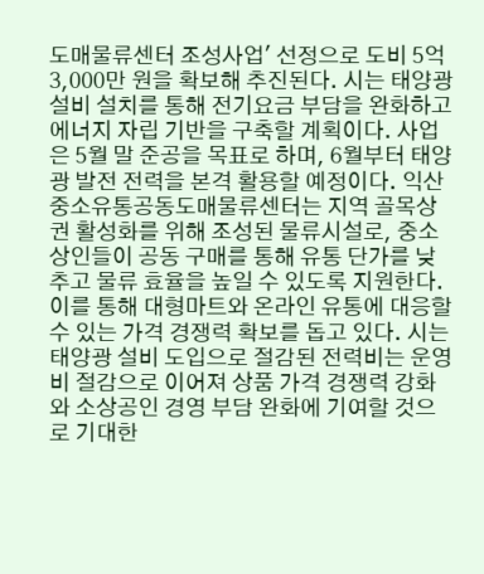도매물류센터 조성사업' 선정으로 도비 5억 3,000만 원을 확보해 추진된다. 시는 태양광 설비 설치를 통해 전기요금 부담을 완화하고 에너지 자립 기반을 구축할 계획이다. 사업은 5월 말 준공을 목표로 하며, 6월부터 태양광 발전 전력을 본격 활용할 예정이다. 익산중소유통공동도매물류센터는 지역 골목상권 활성화를 위해 조성된 물류시설로, 중소상인들이 공동 구매를 통해 유통 단가를 낮추고 물류 효율을 높일 수 있도록 지원한다. 이를 통해 대형마트와 온라인 유통에 대응할 수 있는 가격 경쟁력 확보를 돕고 있다. 시는 태양광 설비 도입으로 절감된 전력비는 운영비 절감으로 이어져 상품 가격 경쟁력 강화와 소상공인 경영 부담 완화에 기여할 것으로 기대한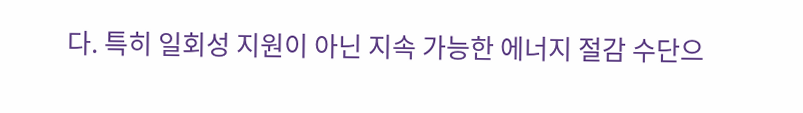다. 특히 일회성 지원이 아닌 지속 가능한 에너지 절감 수단으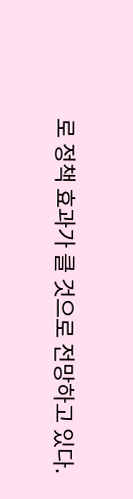로 정책 효과가 클 것으로 전망하고 있다.